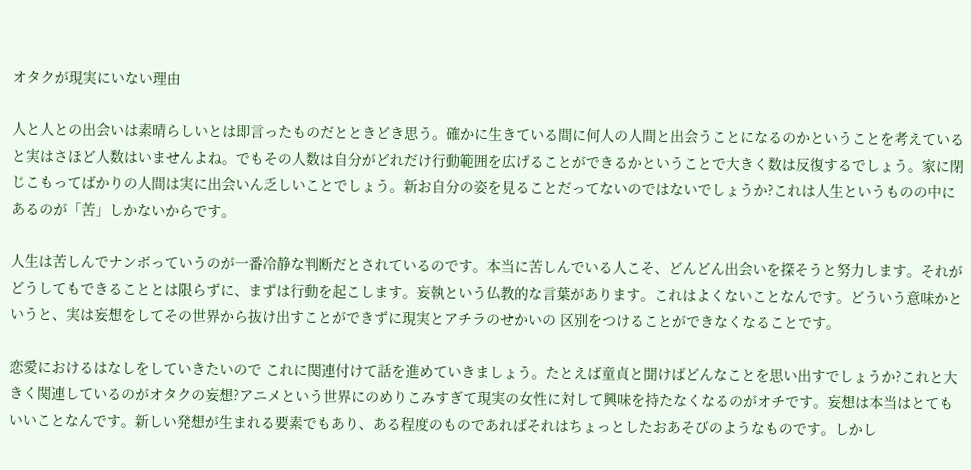オタクが現実にいない理由

人と人との出会いは素晴らしいとは即言ったものだとときどき思う。確かに生きている間に何人の人間と出会うことになるのかということを考えていると実はさほど人数はいませんよね。でもその人数は自分がどれだけ行動範囲を広げることができるかということで大きく数は反復するでしょう。家に閉じこもってばかりの人間は実に出会いん乏しいことでしょう。新お自分の姿を見ることだってないのではないでしょうか?これは人生というものの中にあるのが「苦」しかないからです。

人生は苦しんでナンボっていうのが一番冷静な判断だとされているのです。本当に苦しんでいる人こそ、どんどん出会いを探そうと努力します。それがどうしてもできることとは限らずに、まずは行動を起こします。妄執という仏教的な言葉があります。これはよくないことなんです。どういう意味かというと、実は妄想をしてその世界から抜け出すことができずに現実とアチラのせかいの 区別をつけることができなくなることです。

恋愛におけるはなしをしていきたいので これに関連付けて話を進めていきましょう。たとえば童貞と聞けばどんなことを思い出すでしょうか?これと大きく関連しているのがオタクの妄想?アニメという世界にのめりこみすぎて現実の女性に対して興味を持たなくなるのがオチです。妄想は本当はとてもいいことなんです。新しい発想が生まれる要素でもあり、ある程度のものであればそれはちょっとしたおあそびのようなものです。しかし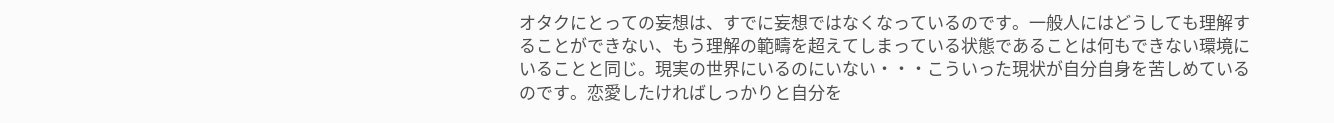オタクにとっての妄想は、すでに妄想ではなくなっているのです。一般人にはどうしても理解することができない、もう理解の範疇を超えてしまっている状態であることは何もできない環境にいることと同じ。現実の世界にいるのにいない・・・こういった現状が自分自身を苦しめているのです。恋愛したければしっかりと自分を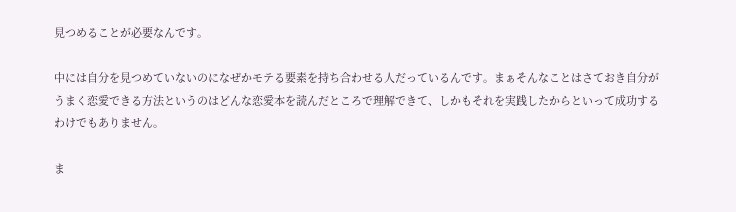見つめることが必要なんです。

中には自分を見つめていないのになぜかモテる要素を持ち合わせる人だっているんです。まぁそんなことはさておき自分がうまく恋愛できる方法というのはどんな恋愛本を読んだところで理解できて、しかもそれを実践したからといって成功するわけでもありません。

ま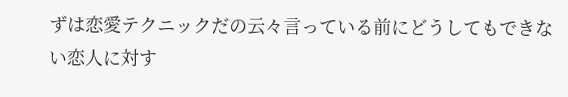ずは恋愛テクニックだの云々言っている前にどうしてもできない恋人に対す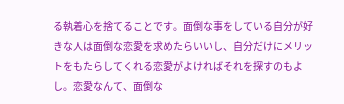る執着心を捨てることです。面倒な事をしている自分が好きな人は面倒な恋愛を求めたらいいし、自分だけにメリットをもたらしてくれる恋愛がよければそれを探すのもよし。恋愛なんて、面倒な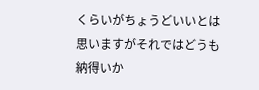くらいがちょうどいいとは思いますがそれではどうも納得いか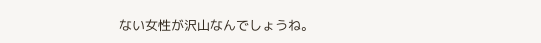ない女性が沢山なんでしょうね。